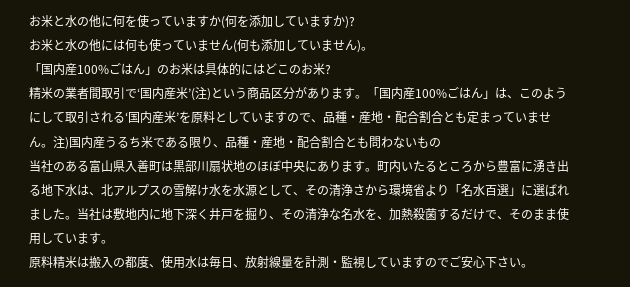お米と水の他に何を使っていますか(何を添加していますか)?
お米と水の他には何も使っていません(何も添加していません)。
「国内産100%ごはん」のお米は具体的にはどこのお米?
精米の業者間取引で‘国内産米’(注)という商品区分があります。「国内産100%ごはん」は、このようにして取引される‘国内産米’を原料としていますので、品種・産地・配合割合とも定まっていません。注)国内産うるち米である限り、品種・産地・配合割合とも問わないもの
当社のある富山県入善町は黒部川扇状地のほぼ中央にあります。町内いたるところから豊富に湧き出る地下水は、北アルプスの雪解け水を水源として、その清浄さから環境省より「名水百選」に選ばれました。当社は敷地内に地下深く井戸を掘り、その清浄な名水を、加熱殺菌するだけで、そのまま使用しています。
原料精米は搬入の都度、使用水は毎日、放射線量を計測・監視していますのでご安心下さい。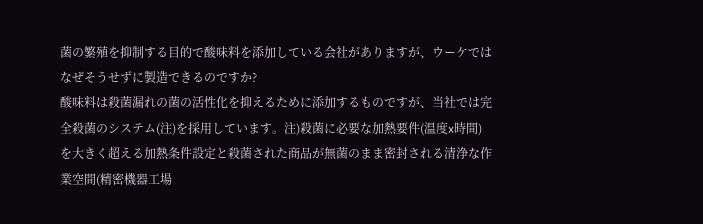菌の繁殖を抑制する目的で酸味料を添加している会社がありますが、ウーケではなぜそうせずに製造できるのですか?
酸味料は殺菌漏れの菌の活性化を抑えるために添加するものですが、当社では完全殺菌のシステム(注)を採用しています。注)殺菌に必要な加熱要件(温度x時間)を大きく超える加熱条件設定と殺菌された商品が無菌のまま密封される清浄な作業空間(精密機器工場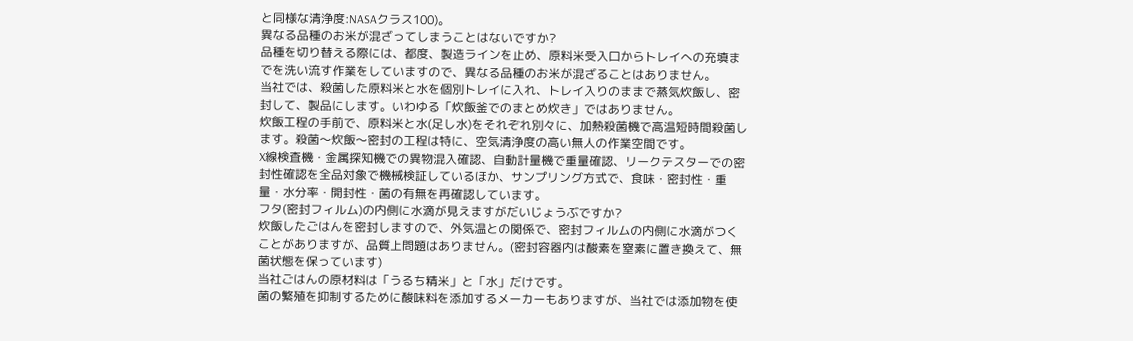と同様な清浄度:NASAクラス100)。
異なる品種のお米が混ざってしまうことはないですか?
品種を切り替える際には、都度、製造ラインを止め、原料米受入口からトレイへの充填までを洗い流す作業をしていますので、異なる品種のお米が混ざることはありません。
当社では、殺菌した原料米と水を個別トレイに入れ、トレイ入りのままで蒸気炊飯し、密封して、製品にします。いわゆる「炊飯釜でのまとめ炊き」ではありません。
炊飯工程の手前で、原料米と水(足し水)をそれぞれ別々に、加熱殺菌機で高温短時間殺菌します。殺菌〜炊飯〜密封の工程は特に、空気清浄度の高い無人の作業空間です。
X線検査機・金属探知機での異物混入確認、自動計量機で重量確認、リークテスターでの密封性確認を全品対象で機械検証しているほか、サンプリング方式で、食味・密封性・重量・水分率・開封性・菌の有無を再確認しています。
フタ(密封フィルム)の内側に水滴が見えますがだいじょうぶですか?
炊飯したごはんを密封しますので、外気温との関係で、密封フィルムの内側に水滴がつくことがありますが、品質上問題はありません。(密封容器内は酸素を窒素に置き換えて、無菌状態を保っています)
当社ごはんの原材料は「うるち精米」と「水」だけです。
菌の繁殖を抑制するために酸味料を添加するメーカーもありますが、当社では添加物を使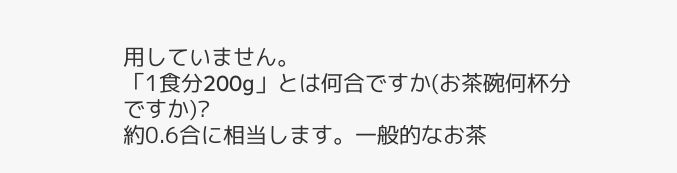用していません。
「1食分200g」とは何合ですか(お茶碗何杯分ですか)?
約0.6合に相当します。一般的なお茶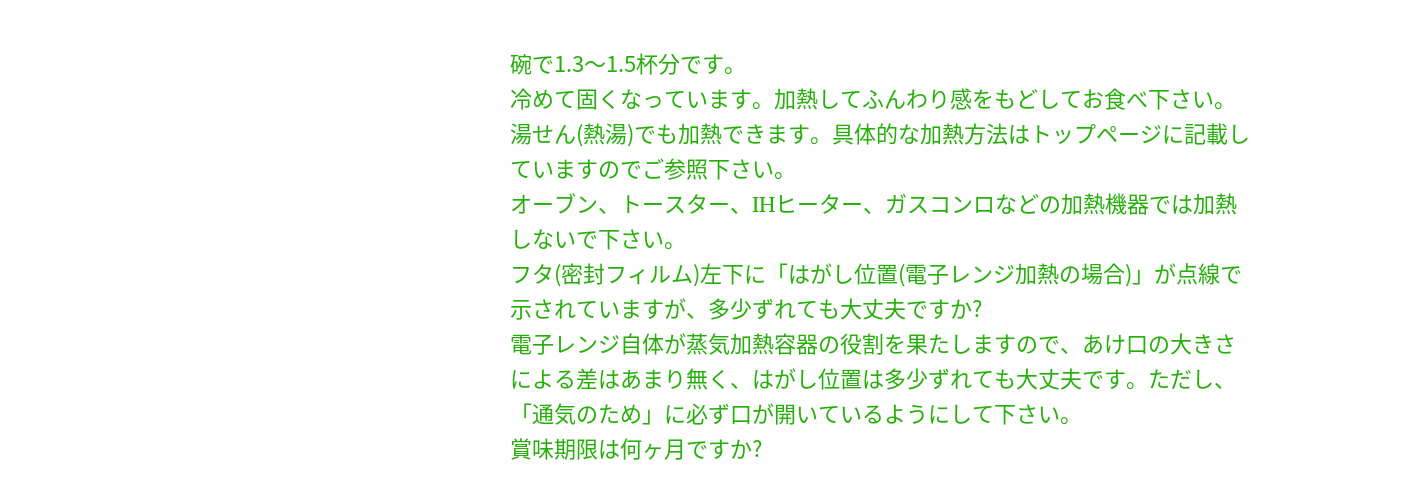碗で1.3〜1.5杯分です。
冷めて固くなっています。加熱してふんわり感をもどしてお食べ下さい。
湯せん(熱湯)でも加熱できます。具体的な加熱方法はトップページに記載していますのでご参照下さい。
オーブン、トースター、IHヒーター、ガスコンロなどの加熱機器では加熱しないで下さい。
フタ(密封フィルム)左下に「はがし位置(電子レンジ加熱の場合)」が点線で示されていますが、多少ずれても大丈夫ですか?
電子レンジ自体が蒸気加熱容器の役割を果たしますので、あけ口の大きさによる差はあまり無く、はがし位置は多少ずれても大丈夫です。ただし、「通気のため」に必ず口が開いているようにして下さい。
賞味期限は何ヶ月ですか?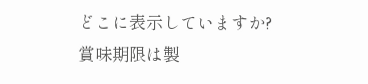どこに表示していますか?
賞味期限は製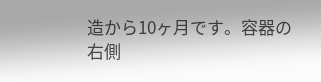造から10ヶ月です。容器の右側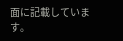面に記載しています。